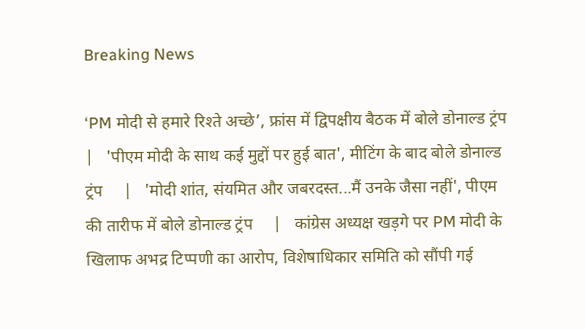Breaking News

‘PM मोदी से हमारे रिश्ते अच्छे’, फ्रांस में द्विपक्षीय बैठक में बोले डोनाल्ड ट्रंप     |   'पीएम मोदी के साथ कई मुद्दों पर हुई बात', मीटिंग के बाद बोले डोनाल्ड ट्रंप     |   'मोदी शांत, संयमित और जबरदस्त...मैं उनके जैसा नहीं', पीएम की तारीफ में बोले डोनाल्ड ट्रंप     |   कांग्रेस अध्यक्ष खड़गे पर PM मोदी के खिलाफ अभद्र टिप्पणी का आरोप, विशेषाधिकार समिति को सौंपी गई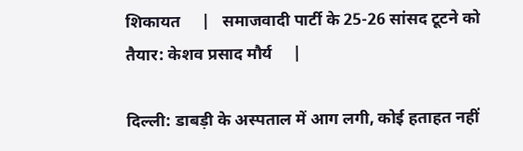शिकायत     |   समाजवादी पार्टी के 25-26 सांसद टूटने को तैयार: केशव प्रसाद मौर्य     |

दिल्ली: डाबड़ी के अस्पताल में आग लगी, कोई हताहत नहीं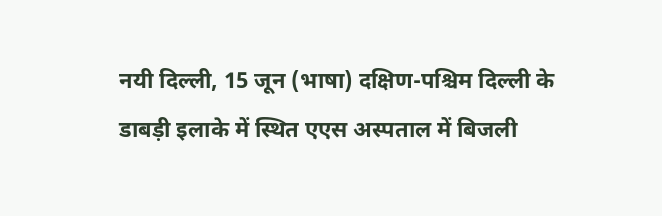नयी दिल्ली, 15 जून (भाषा) दक्षिण-पश्चिम दिल्ली के डाबड़ी इलाके में स्थित एएस अस्पताल में बिजली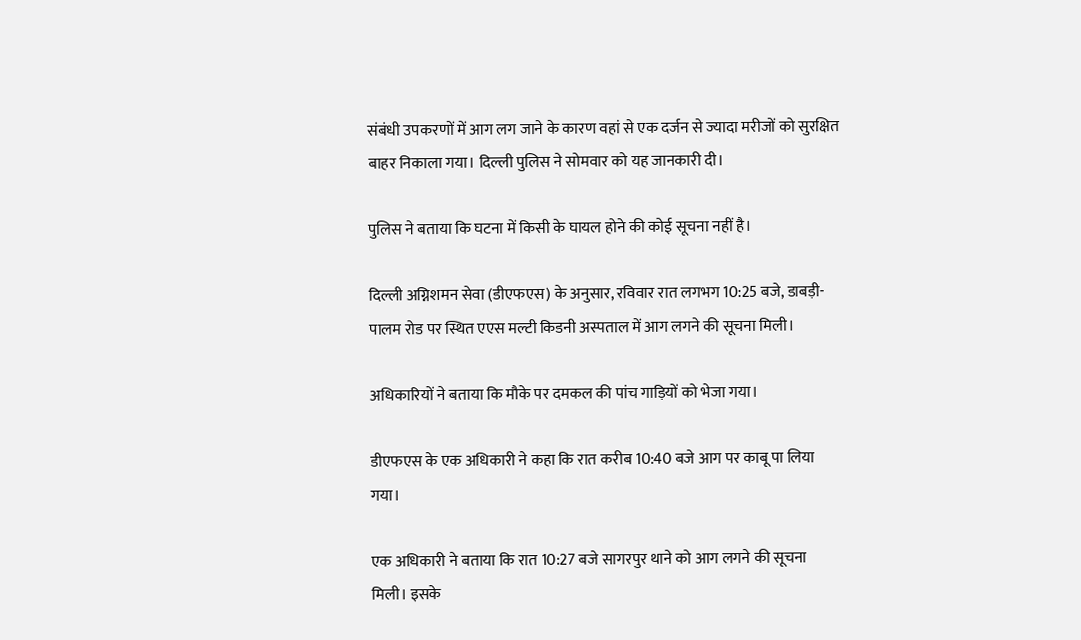संबंधी उपकरणों में आग लग जाने के कारण वहां से एक दर्जन से ज्यादा मरीजों को सुरक्षित बाहर निकाला गया। दिल्ली पुलिस ने सोमवार को यह जानकारी दी।

पुलिस ने बताया कि घटना में किसी के घायल होने की कोई सूचना नहीं है।

दिल्ली अग्निशमन सेवा (डीएफएस) के अनुसार, रविवार रात लगभग 10:25 बजे, डाबड़ी-पालम रोड पर स्थित एएस मल्टी किडनी अस्पताल में आग लगने की सूचना मिली।

अधिकारियों ने बताया कि मौके पर दमकल की पांच गाड़ियों को भेजा गया।

डीएफएस के एक अधिकारी ने कहा कि रात करीब 10:40 बजे आग पर काबू पा लिया गया।

एक अधिकारी ने बताया कि रात 10:27 बजे सागरपुर थाने को आग लगने की सूचना मिली। इसके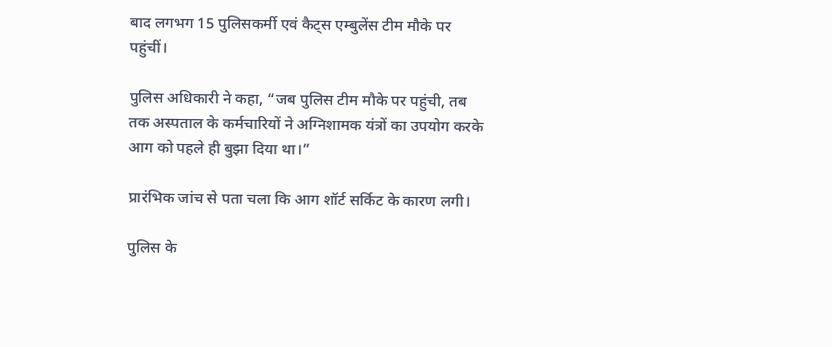बाद लगभग 15 पुलिसकर्मी एवं कैट्स एम्बुलेंस टीम मौके पर पहुंचीं।

पुलिस अधिकारी ने कहा, “जब पुलिस टीम मौके पर पहुंची, तब तक अस्पताल के कर्मचारियों ने अग्निशामक यंत्रों का उपयोग करके आग को पहले ही बुझा दिया था।”

प्रारंभिक जांच से पता चला कि आग शॉर्ट सर्किट के कारण लगी।

पुलिस के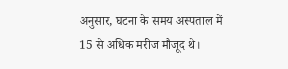अनुसार, घटना के समय अस्पताल में 15 से अधिक मरीज मौजूद थे।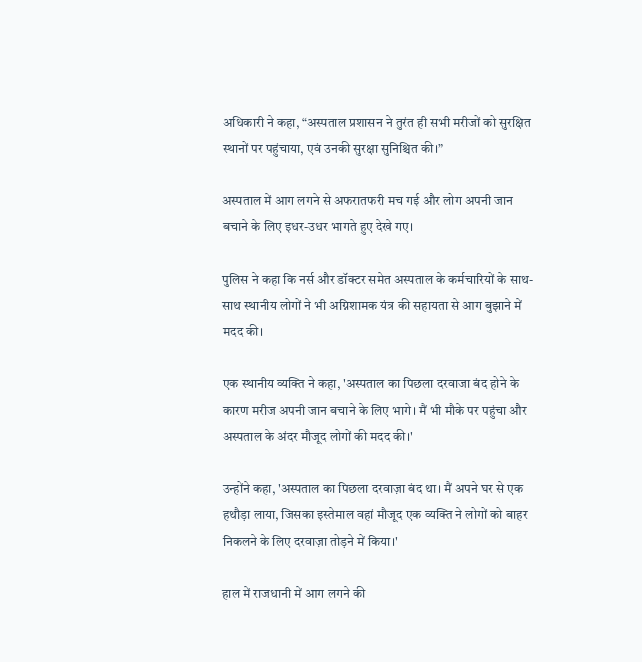अधिकारी ने कहा, “अस्पताल प्रशासन ने तुरंत ही सभी मरीजों को सुरक्षित स्थानों पर पहुंचाया, एवं उनकी सुरक्षा सुनिश्चित की।”

अस्पताल में आग लगने से अफरातफरी मच गई और लोग अपनी जान बचाने के लिए इधर-उधर भागते हुए देखे गए।

पुलिस ने कहा कि नर्स और डॉक्टर समेत अस्पताल के कर्मचारियों के साथ-साथ स्थानीय लोगों ने भी अग्निशामक यंत्र की सहायता से आग बुझाने में मदद की।

एक स्थानीय व्यक्ति ने कहा, 'अस्पताल का पिछला दरवाजा बंद होने के कारण मरीज अपनी जान बचाने के लिए भागे। मैं भी मौके पर पहुंचा और अस्पताल के अंदर मौजूद लोगों की मदद की।'

उन्होंने कहा, 'अस्पताल का पिछला दरवाज़ा बंद था। मैं अपने घर से एक हथौड़ा लाया, जिसका इस्तेमाल वहां मौजूद एक व्यक्ति ने लोगों को बाहर निकलने के लिए दरवाज़ा तोड़ने में किया।'

हाल में राजधानी में आग लगने की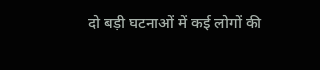दो बड़ी घटनाओं में कई लोगों की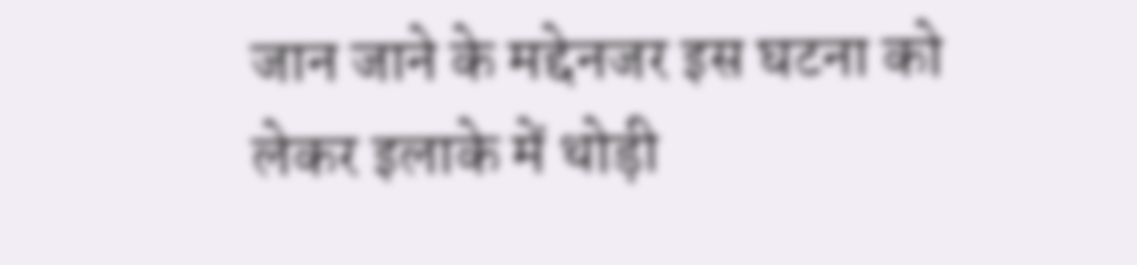जान जाने के मद्देनजर इस घटना को लेकर इलाके में थोड़ी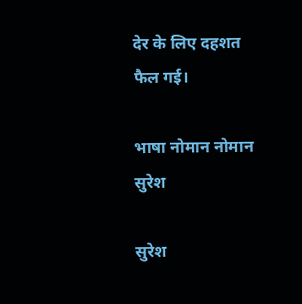देर के लिए दहशत फैल गई।

भाषा नोमान नोमान सुरेश

सुरेश